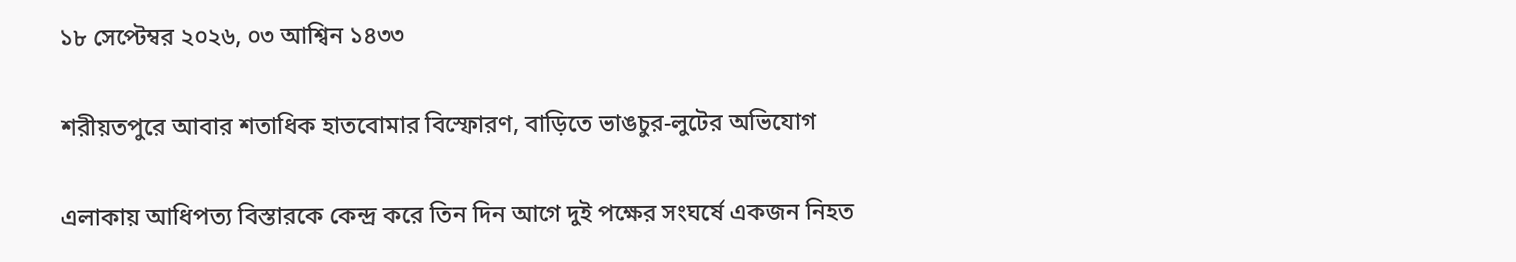১৮ সেপ্টেম্বর ২০২৬, ০৩ আশ্বিন ১৪৩৩

শরীয়তপুরে আবার শতাধিক হাতবোমার বিস্ফোরণ, বাড়িতে ভাঙচুর-লুটের অভিযোগ

এলাকায় আধিপত্য বিস্তারকে কেন্দ্র করে তিন দিন আগে দুই পক্ষের সংঘর্ষে একজন নিহত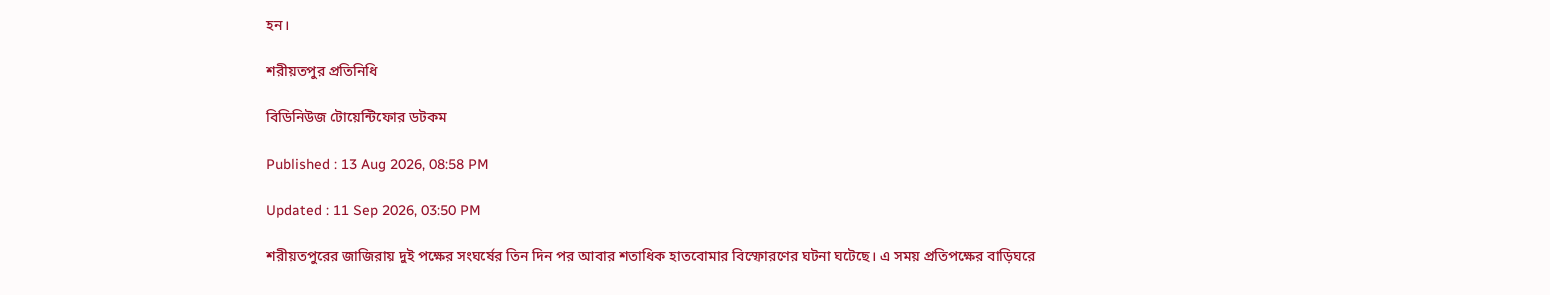হন।

শরীয়তপুর প্রতিনিধি

বিডিনিউজ টোয়েন্টিফোর ডটকম

Published : 13 Aug 2026, 08:58 PM

Updated : 11 Sep 2026, 03:50 PM

শরীয়তপুরের জাজিরায় দুই পক্ষের সংঘর্ষের তিন দিন পর আবার শতাধিক হাতবোমার বিস্ফোরণের ঘটনা ঘটেছে। এ সময় প্রতিপক্ষের বাড়িঘরে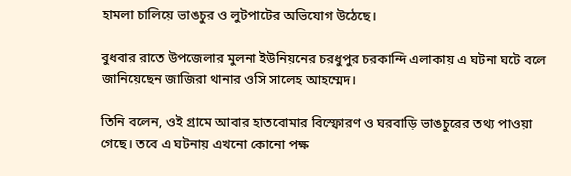হামলা চালিয়ে ভাঙচুর ও লুটপাটের অভিযোগ উঠেছে।

বুধবার রাতে উপজেলার মুলনা ইউনিয়নের চরধুপুর চরকান্দি এলাকায় এ ঘটনা ঘটে বলে জানিয়েছেন জাজিরা থানার ওসি সালেহ আহম্মেদ।

তিনি বলেন, ওই গ্রামে আবার হাতবোমার বিস্ফোরণ ও ঘরবাড়ি ভাঙচুরের তথ্য পাওয়া গেছে। তবে এ ঘটনায় এখনো কোনো পক্ষ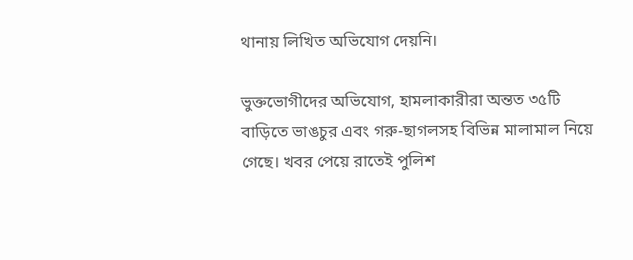থানায় লিখিত অভিযোগ দেয়নি।

ভুক্তভোগীদের অভিযোগ, হামলাকারীরা অন্তত ৩৫টি বাড়িতে ভাঙচুর এবং গরু-ছাগলসহ বিভিন্ন মালামাল নিয়ে গেছে। খবর পেয়ে রাতেই পুলিশ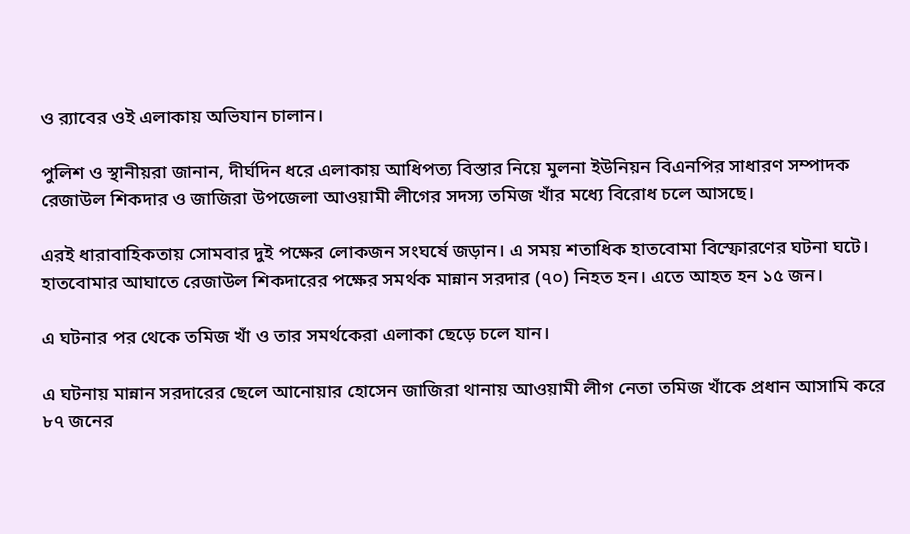ও র‍্যাবের ওই এলাকায় অভিযান চালান।

পুলিশ ও স্থানীয়রা জানান, দীর্ঘদিন ধরে এলাকায় আধিপত্য বিস্তার নিয়ে মুলনা ইউনিয়ন বিএনপির সাধারণ সম্পাদক রেজাউল শিকদার ও জাজিরা উপজেলা আওয়ামী লীগের সদস্য তমিজ খাঁর মধ্যে বিরোধ চলে আসছে।

এরই ধারাবাহিকতায় সোমবার দুই পক্ষের লোকজন সংঘর্ষে জড়ান। এ সময় শতাধিক হাতবোমা বিস্ফোরণের ঘটনা ঘটে। হাতবোমার আঘাতে রেজাউল শিকদারের পক্ষের সমর্থক মান্নান সরদার (৭০) নিহত হন। এতে আহত হন ১৫ জন।

এ ঘটনার পর থেকে তমিজ খাঁ ও তার সমর্থকেরা এলাকা ছেড়ে চলে যান।

এ ঘটনায় মান্নান সরদারের ছেলে আনোয়ার হোসেন জাজিরা থানায় আওয়ামী লীগ নেতা তমিজ খাঁকে প্রধান আসামি করে ৮৭ জনের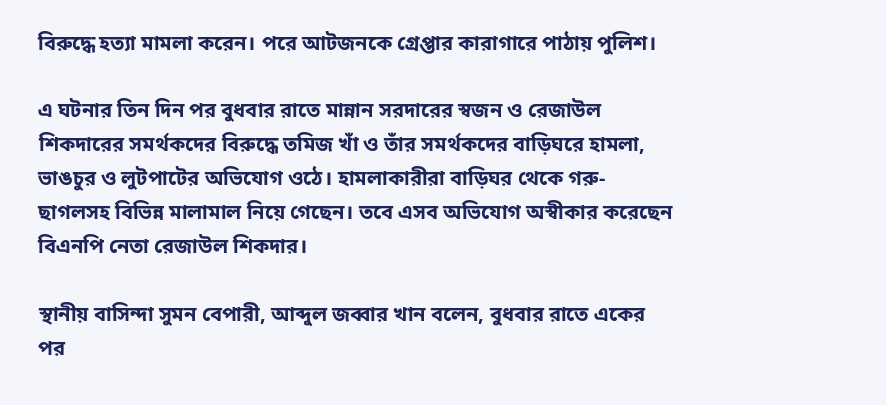বিরুদ্ধে হত্যা মামলা করেন। পরে আটজনকে গ্রেপ্তার কারাগারে পাঠায় পুলিশ।

এ ঘটনার তিন দিন পর বুধবার রাতে মান্নান সরদারের স্বজন ও রেজাউল শিকদারের সমর্থকদের বিরুদ্ধে তমিজ খাঁ ও তাঁর সমর্থকদের বাড়িঘরে হামলা, ভাঙচুর ও লুটপাটের অভিযোগ ওঠে। হামলাকারীরা বাড়িঘর থেকে গরু-ছাগলসহ বিভিন্ন মালামাল নিয়ে গেছেন। তবে এসব অভিযোগ অস্বীকার করেছেন বিএনপি নেতা রেজাউল শিকদার।

স্থানীয় বাসিন্দা সুমন বেপারী, আব্দুল জব্বার খান বলেন, বুধবার রাতে একের পর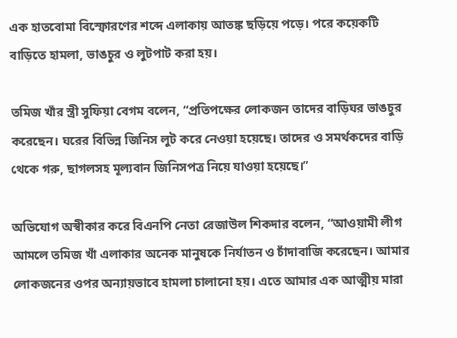এক হাতবোমা বিস্ফোরণের শব্দে এলাকায় আতঙ্ক ছড়িয়ে পড়ে। পরে কয়েকটি বাড়িতে হামলা, ভাঙচুর ও লুটপাট করা হয়।

তমিজ খাঁর স্ত্রী সুফিয়া বেগম বলেন, “প্রতিপক্ষের লোকজন তাদের বাড়িঘর ভাঙচুর করেছেন। ঘরের বিভিন্ন জিনিস লুট করে নেওয়া হয়েছে। তাদের ও সমর্থকদের বাড়ি থেকে গরু, ছাগলসহ মূল্যবান জিনিসপত্র নিয়ে যাওয়া হয়েছে।”

অভিযোগ অস্বীকার করে বিএনপি নেতা রেজাউল শিকদার বলেন, “আওয়ামী লীগ আমলে তমিজ খাঁ এলাকার অনেক মানুষকে নির্যাতন ও চাঁদাবাজি করেছেন। আমার লোকজনের ওপর অন্যায়ভাবে হামলা চালানো হয়। এতে আমার এক আত্মীয় মারা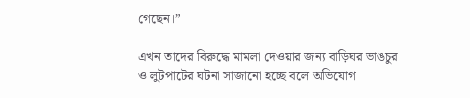গেছেন।”

এখন তাদের বিরুদ্ধে মামলা দেওয়ার জন্য বাড়িঘর ভাঙচুর ও লুটপাটের ঘটনা সাজানো হচ্ছে বলে অভিযোগ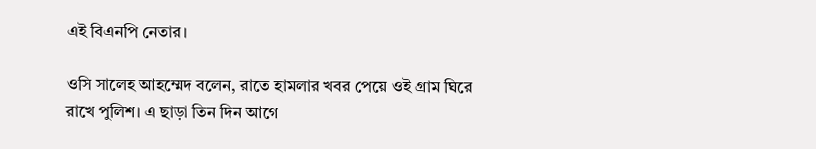এই বিএনপি নেতার।

ওসি সালেহ আহম্মেদ বলেন, রাতে হামলার খবর পেয়ে ওই গ্রাম ঘিরে রাখে পুলিশ। এ ছাড়া তিন দিন আগে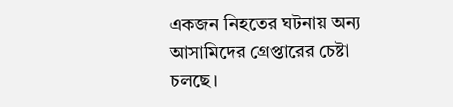একজন নিহতের ঘটনায় অন্য আসামিদের গ্রেপ্তারের চেষ্টা চলছে।